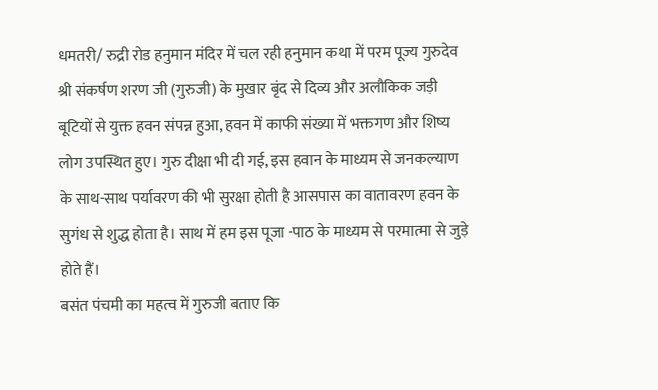धमतरी/ रुद्री रोड हनुमान मंदिर में चल रही हनुमान कथा में परम पूज्य गुरुदेव श्री संकर्षण शरण जी (गुरुजी) के मुखार बृंद से दिव्य और अलौकिक जड़ी बूटियों से युक्त हवन संपन्न हुआ, हवन में काफी संख्या में भक्तगण और शिष्य लोग उपस्थित हुए। गुरु दीक्षा भी दी गई, इस हवान के माध्यम से जनकल्याण के साथ-साथ पर्यावरण की भी सुरक्षा होती है आसपास का वातावरण हवन के सुगंध से शुद्ध होता है। साथ में हम इस पूजा -पाठ के माध्यम से परमात्मा से जुड़े होते हैं।
बसंत पंचमी का महत्व में गुरुजी बताए कि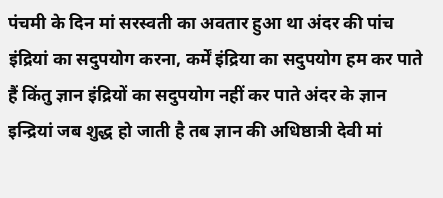पंचमी के दिन मां सरस्वती का अवतार हुआ था अंदर की पांच इंद्रियां का सदुपयोग करना, कर्में इंद्रिया का सदुपयोग हम कर पाते हैं किंतु ज्ञान इंद्रियों का सदुपयोग नहीं कर पाते अंदर के ज्ञान इन्द्रियां जब शुद्ध हो जाती है तब ज्ञान की अधिष्ठात्री देवी मां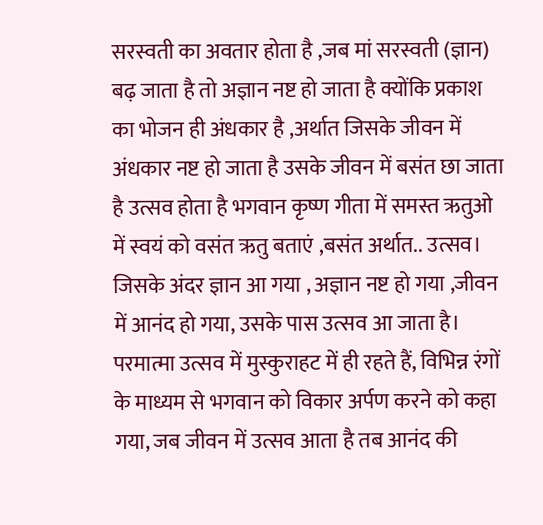सरस्वती का अवतार होता है ,जब मां सरस्वती (ज्ञान) बढ़ जाता है तो अज्ञान नष्ट हो जाता है क्योंकि प्रकाश का भोजन ही अंधकार है ,अर्थात जिसके जीवन में अंधकार नष्ट हो जाता है उसके जीवन में बसंत छा जाता है उत्सव होता है भगवान कृष्ण गीता में समस्त ऋतुओ में स्वयं को वसंत ऋतु बताएं ,बसंत अर्थात.. उत्सव। जिसके अंदर ज्ञान आ गया , अज्ञान नष्ट हो गया ,जीवन में आनंद हो गया, उसके पास उत्सव आ जाता है। परमात्मा उत्सव में मुस्कुराहट में ही रहते हैं, विभिन्न रंगों के माध्यम से भगवान को विकार अर्पण करने को कहा गया, जब जीवन में उत्सव आता है तब आनंद की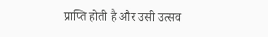प्राप्ति होती है और उसी उत्सव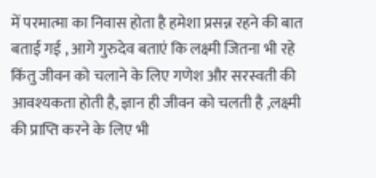में परमात्मा का निवास होता है हमेशा प्रसन्न रहने की बात बताई गई , आगे गुरुदेव बताएं कि लक्ष्मी जितना भी रहे किंतु जीवन को चलाने के लिए गणेश और सरस्वती की आवश्यकता होती है, ज्ञान ही जीवन को चलती है ,लक्ष्मी की प्राप्ति करने के लिए भी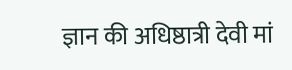ज्ञान की अधिष्ठात्री देवी मां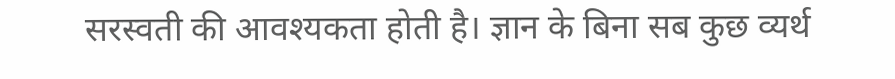सरस्वती की आवश्यकता होती है। ज्ञान के बिना सब कुछ व्यर्थ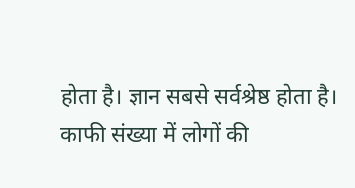होता है। ज्ञान सबसे सर्वश्रेष्ठ होता है। काफी संख्या में लोगों की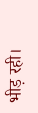भीड़ रही।